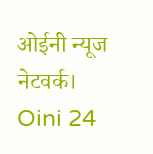ओईनी न्यूज नेटवर्क।
Oini 24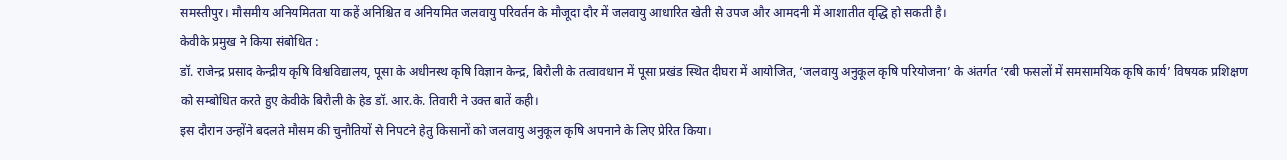समस्तीपुर। मौसमीय अनियमितता या कहें अनिश्चित व अनियमित जलवायु परिवर्तन के मौजूदा दौर में जलवायु आधारित खेती से उपज और आमदनी में आशातीत वृद्धि हो सकती है।
केवीके प्रमुख ने किया संबोधित :
डॉ. राजेन्द्र प्रसाद केन्द्रीय कृषि विश्वविद्यालय, पूसा के अधीनस्थ कृषि विज्ञान केन्द्र, बिरौली के तत्वावधान में पूसा प्रखंड स्थित दीघरा में आयोजित, ‘जलवायु अनुकूल कृषि परियोजना’ के अंतर्गत ‘रबी फसलों में समसामयिक कृषि कार्य’ विषयक प्रशिक्षण को सम्बोधित करते हुए केवीके बिरौली के हेड डॉ. आर.के. तिवारी ने उक्त बातें कही।
इस दौरान उन्होंने बदलते मौसम की चुनौतियों से निपटने हेतु किसानों को जलवायु अनुकूल कृषि अपनाने के लिए प्रेरित किया।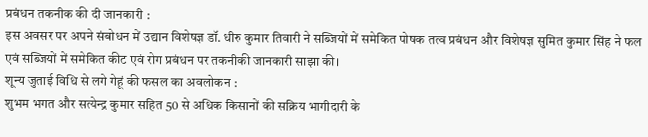प्रबंधन तकनीक की दी जानकारी :
इस अवसर पर अपने संबोधन में उद्यान विशेषज्ञ डॉ. धीरु कुमार तिवारी ने सब्जियों में समेकित पोषक तत्व प्रबंधन और विशेषज्ञ सुमित कुमार सिंह ने फल एवं सब्जियों में समेकित कीट एवं रोग प्रबंधन पर तकनीकी जानकारी साझा की।
शून्य जुताई विधि से लगे गेहूं की फसल का अवलोकन :
शुभम भगत और सत्येन्द्र कुमार सहित 50 से अधिक किसानों की सक्रिय भागीदारी के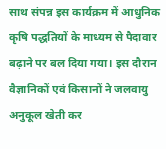साथ संपन्न इस कार्यक्रम में आधुनिक कृषि पद्धतियों के माध्यम से पैदावार बढ़ाने पर बल दिया गया। इस दौरान वैज्ञानिकों एवं किसानों ने जलवायु अनुकूल खेती कर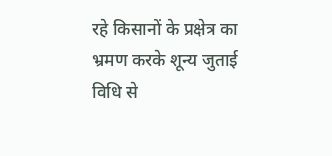रहे किसानों के प्रक्षेत्र का भ्रमण करके शून्य जुताई विधि से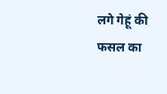लगे गेहूं की फसल का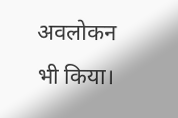अवलोकन भी किया।